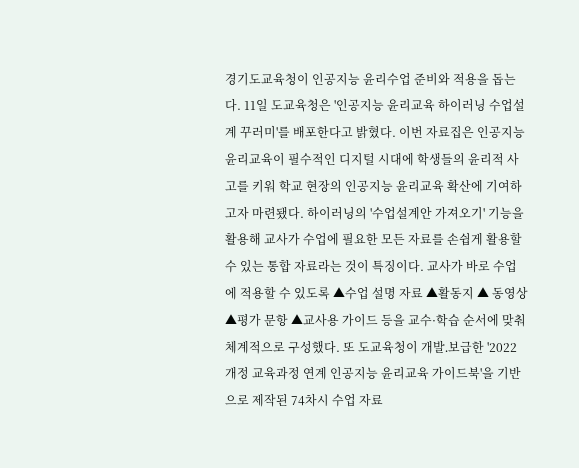경기도교육청이 인공지능 윤리수업 준비와 적용을 돕는다. 11일 도교육청은 '인공지능 윤리교육 하이러닝 수업설계 꾸러미'를 배포한다고 밝혔다. 이번 자료집은 인공지능 윤리교육이 필수적인 디지털 시대에 학생들의 윤리적 사고를 키워 학교 현장의 인공지능 윤리교육 확산에 기여하고자 마련됐다. 하이러닝의 '수업설계안 가져오기' 기능을 활용해 교사가 수업에 필요한 모든 자료를 손쉽게 활용할 수 있는 통합 자료라는 것이 특징이다. 교사가 바로 수업에 적용할 수 있도록 ▲수업 설명 자료 ▲활동지 ▲ 동영상 ▲평가 문항 ▲교사용 가이드 등을 교수·학습 순서에 맞춰 체계적으로 구성했다. 또 도교육청이 개발․보급한 '2022 개정 교육과정 연계 인공지능 윤리교육 가이드북'을 기반으로 제작된 74차시 수업 자료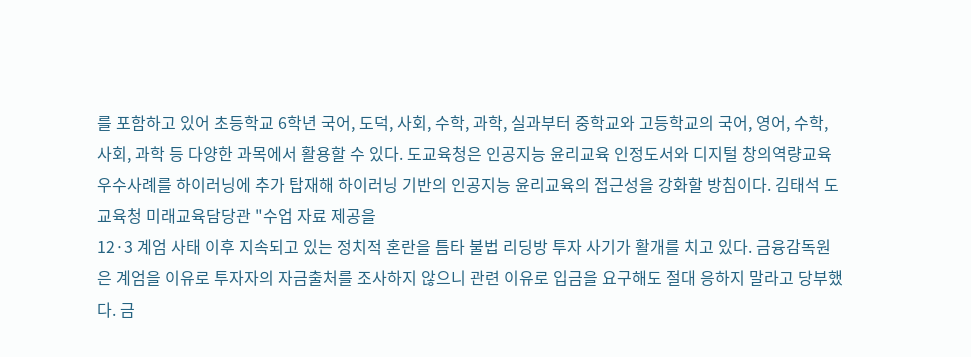를 포함하고 있어 초등학교 6학년 국어, 도덕, 사회, 수학, 과학, 실과부터 중학교와 고등학교의 국어, 영어, 수학, 사회, 과학 등 다양한 과목에서 활용할 수 있다. 도교육청은 인공지능 윤리교육 인정도서와 디지털 창의역량교육 우수사례를 하이러닝에 추가 탑재해 하이러닝 기반의 인공지능 윤리교육의 접근성을 강화할 방침이다. 김태석 도교육청 미래교육담당관 "수업 자료 제공을
12·3 계엄 사태 이후 지속되고 있는 정치적 혼란을 틈타 불법 리딩방 투자 사기가 활개를 치고 있다. 금융감독원은 계엄을 이유로 투자자의 자금출처를 조사하지 않으니 관련 이유로 입금을 요구해도 절대 응하지 말라고 당부했다. 금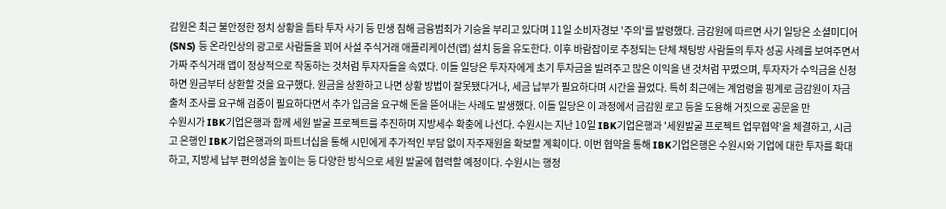감원은 최근 불안정한 정치 상황을 틈타 투자 사기 등 민생 침해 금융범죄가 기승을 부리고 있다며 11일 소비자경보 '주의'를 발령했다. 금감원에 따르면 사기 일당은 소셜미디어(SNS) 등 온라인상의 광고로 사람들을 꾀어 사설 주식거래 애플리케이션(앱) 설치 등을 유도한다. 이후 바람잡이로 추정되는 단체 채팅방 사람들의 투자 성공 사례를 보여주면서 가짜 주식거래 앱이 정상적으로 작동하는 것처럼 투자자들을 속였다. 이들 일당은 투자자에게 초기 투자금을 빌려주고 많은 이익을 낸 것처럼 꾸몄으며, 투자자가 수익금을 신청하면 원금부터 상환할 것을 요구했다. 원금을 상환하고 나면 상황 방법이 잘못됐다거나, 세금 납부가 필요하다며 시간을 끌었다. 특히 최근에는 계엄령을 핑계로 금감원이 자금 출처 조사를 요구해 검증이 필요하다면서 추가 입금을 요구해 돈을 뜯어내는 사례도 발생했다. 이들 일당은 이 과정에서 금감원 로고 등을 도용해 거짓으로 공문을 만
수원시가 IBK기업은행과 함께 세원 발굴 프로젝트를 추진하며 지방세수 확충에 나선다. 수원시는 지난 10일 IBK기업은행과 '세원발굴 프로젝트 업무협약'을 체결하고, 시금고 은행인 IBK기업은행과의 파트너십을 통해 시민에게 추가적인 부담 없이 자주재원을 확보할 계획이다. 이번 협약을 통해 IBK기업은행은 수원시와 기업에 대한 투자를 확대하고, 지방세 납부 편의성을 높이는 등 다양한 방식으로 세원 발굴에 협력할 예정이다. 수원시는 행정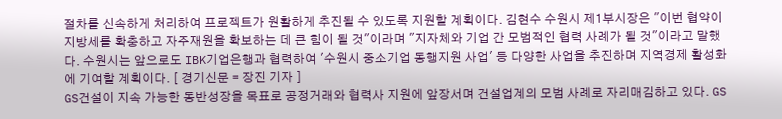절차를 신속하게 처리하여 프로젝트가 원활하게 추진될 수 있도록 지원할 계획이다. 김현수 수원시 제1부시장은 "이번 협약이 지방세를 확충하고 자주재원을 확보하는 데 큰 힘이 될 것"이라며 "지자체와 기업 간 모범적인 협력 사례가 될 것"이라고 말했다. 수원시는 앞으로도 IBK기업은행과 협력하여 '수원시 중소기업 동행지원 사업' 등 다양한 사업을 추진하며 지역경제 활성화에 기여할 계획이다. [ 경기신문 = 장진 기자 ]
GS건설이 지속 가능한 동반성장을 목표로 공정거래와 협력사 지원에 앞장서며 건설업계의 모범 사례로 자리매김하고 있다. GS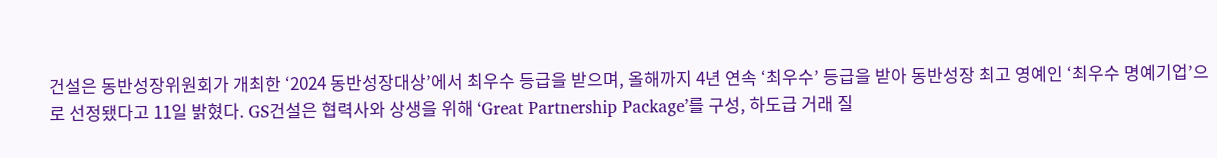건설은 동반성장위원회가 개최한 ‘2024 동반성장대상’에서 최우수 등급을 받으며, 올해까지 4년 연속 ‘최우수’ 등급을 받아 동반성장 최고 영예인 ‘최우수 명예기업’으로 선정됐다고 11일 밝혔다. GS건설은 협력사와 상생을 위해 ‘Great Partnership Package’를 구성, 하도급 거래 질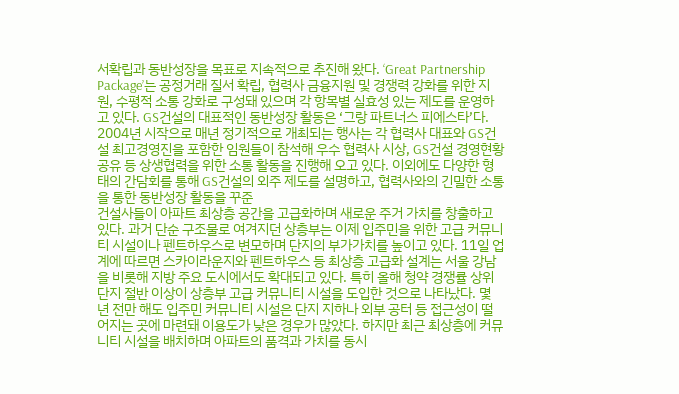서확립과 동반성장을 목표로 지속적으로 추진해 왔다. ‘Great Partnership Package’는 공정거래 질서 확립, 협력사 금융지원 및 경쟁력 강화를 위한 지원, 수평적 소통 강화로 구성돼 있으며 각 항목별 실효성 있는 제도를 운영하고 있다. GS건설의 대표적인 동반성장 활동은 ‘그랑 파트너스 피에스타’다. 2004년 시작으로 매년 정기적으로 개최되는 행사는 각 협력사 대표와 GS건설 최고경영진을 포함한 임원들이 참석해 우수 협력사 시상, GS건설 경영현황 공유 등 상생협력을 위한 소통 활동을 진행해 오고 있다. 이외에도 다양한 형태의 간담회를 통해 GS건설의 외주 제도를 설명하고, 협력사와의 긴밀한 소통을 통한 동반성장 활동을 꾸준
건설사들이 아파트 최상층 공간을 고급화하며 새로운 주거 가치를 창출하고 있다. 과거 단순 구조물로 여겨지던 상층부는 이제 입주민을 위한 고급 커뮤니티 시설이나 펜트하우스로 변모하며 단지의 부가가치를 높이고 있다. 11일 업계에 따르면 스카이라운지와 펜트하우스 등 최상층 고급화 설계는 서울 강남을 비롯해 지방 주요 도시에서도 확대되고 있다. 특히 올해 청약 경쟁률 상위 단지 절반 이상이 상층부 고급 커뮤니티 시설을 도입한 것으로 나타났다. 몇 년 전만 해도 입주민 커뮤니티 시설은 단지 지하나 외부 공터 등 접근성이 떨어지는 곳에 마련돼 이용도가 낮은 경우가 많았다. 하지만 최근 최상층에 커뮤니티 시설을 배치하며 아파트의 품격과 가치를 동시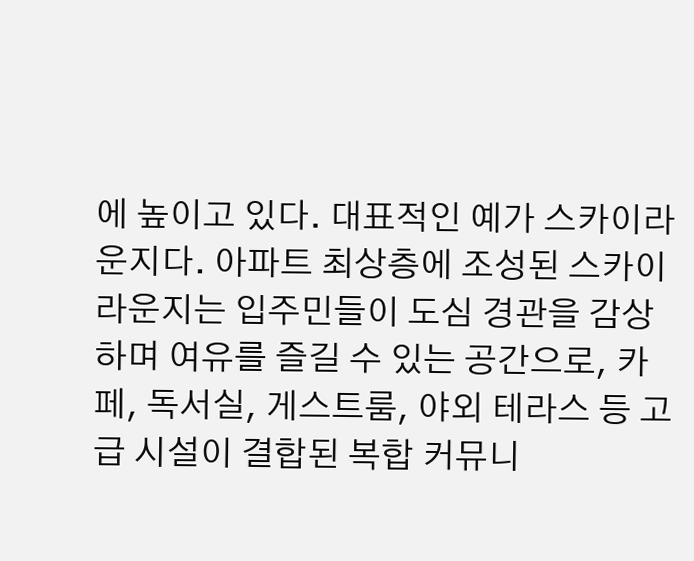에 높이고 있다. 대표적인 예가 스카이라운지다. 아파트 최상층에 조성된 스카이라운지는 입주민들이 도심 경관을 감상하며 여유를 즐길 수 있는 공간으로, 카페, 독서실, 게스트룸, 야외 테라스 등 고급 시설이 결합된 복합 커뮤니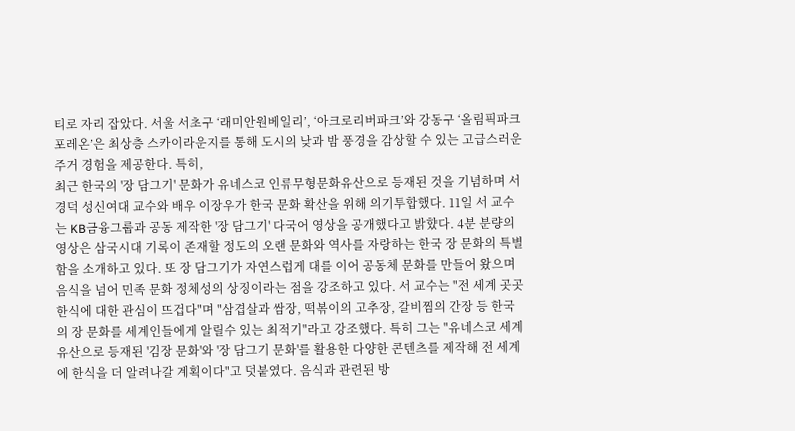티로 자리 잡았다. 서울 서초구 ‘래미안원베일리’, ‘아크로리버파크’와 강동구 ‘올림픽파크포레온’은 최상층 스카이라운지를 통해 도시의 낮과 밤 풍경을 감상할 수 있는 고급스러운 주거 경험을 제공한다. 특히,
최근 한국의 '장 담그기' 문화가 유네스코 인류무형문화유산으로 등재된 것을 기념하며 서경덕 성신여대 교수와 배우 이장우가 한국 문화 확산을 위해 의기투합했다. 11일 서 교수는 KB금융그룹과 공동 제작한 '장 담그기' 다국어 영상을 공개했다고 밝햤다. 4분 분량의 영상은 삼국시대 기록이 존재할 정도의 오랜 문화와 역사를 자랑하는 한국 장 문화의 특별함을 소개하고 있다. 또 장 담그기가 자연스럽게 대를 이어 공동체 문화를 만들어 왔으며 음식을 넘어 민족 문화 정체성의 상징이라는 점을 강조하고 있다. 서 교수는 "전 세계 곳곳 한식에 대한 관심이 뜨겁다"며 "삼겹살과 쌈장, 떡볶이의 고추장, 갈비찜의 간장 등 한국의 장 문화를 세계인들에게 알릴수 있는 최적기"라고 강조했다. 특히 그는 "유네스코 세계유산으로 등재된 '김장 문화'와 '장 담그기 문화'를 활용한 다양한 콘텐츠를 제작해 전 세계에 한식을 더 알려나갈 계획이다"고 덧붙였다. 음식과 관련된 방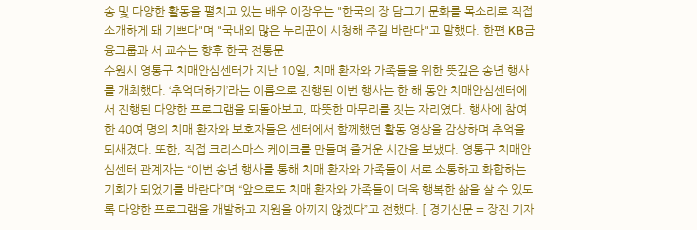송 및 다양한 활동을 펼치고 있는 배우 이장우는 "한국의 장 담그기 문화를 목소리로 직접 소개하게 돼 기쁘다"며 "국내외 많은 누리꾼이 시청해 주길 바란다"고 말했다. 한편 KB금융그룹과 서 교수는 향후 한국 전통문
수원시 영통구 치매안심센터가 지난 10일, 치매 환자와 가족들을 위한 뜻깊은 송년 행사를 개최했다. ‘추억더하기’라는 이름으로 진행된 이번 행사는 한 해 동안 치매안심센터에서 진행된 다양한 프로그램을 되돌아보고, 따뜻한 마무리를 짓는 자리였다. 행사에 참여한 40여 명의 치매 환자와 보호자들은 센터에서 함께했던 활동 영상을 감상하며 추억을 되새겼다. 또한, 직접 크리스마스 케이크를 만들며 즐거운 시간을 보냈다. 영통구 치매안심센터 관계자는 “이번 송년 행사를 통해 치매 환자와 가족들이 서로 소통하고 화합하는 기회가 되었기를 바란다”며 “앞으로도 치매 환자와 가족들이 더욱 행복한 삶을 살 수 있도록 다양한 프로그램을 개발하고 지원을 아끼지 않겠다”고 전했다. [ 경기신문 = 장진 기자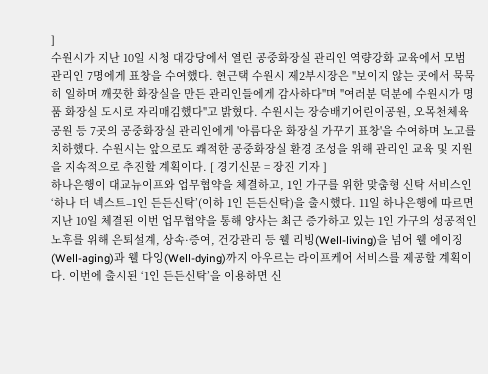]
수원시가 지난 10일 시청 대강당에서 열린 공중화장실 관리인 역량강화 교육에서 모범 관리인 7명에게 표창을 수여했다. 현근택 수원시 제2부시장은 "보이지 않는 곳에서 묵묵히 일하며 깨끗한 화장실을 만든 관리인들에게 감사하다"며 "여러분 덕분에 수원시가 명품 화장실 도시로 자리매김했다"고 밝혔다. 수원시는 장승배기어린이공원, 오목천체육공원 등 7곳의 공중화장실 관리인에게 '아름다운 화장실 가꾸기 표창'을 수여하며 노고를 치하했다. 수원시는 앞으로도 쾌적한 공중화장실 환경 조성을 위해 관리인 교육 및 지원을 지속적으로 추진할 계획이다. [ 경기신문 = 장진 기자 ]
하나은행이 대교뉴이프와 업무협약을 체결하고, 1인 가구를 위한 맞춤형 신탁 서비스인 ‘하나 더 넥스트–1인 든든신탁’(이하 1인 든든신탁)을 출시했다. 11일 하나은행에 따르면 지난 10일 체결된 이번 업무협약을 통해 양사는 최근 증가하고 있는 1인 가구의 성공적인 노후를 위해 은퇴설계, 상속·증여, 건강관리 등 웰 리빙(Well-living)을 넘어 웰 에이징(Well-aging)과 웰 다잉(Well-dying)까지 아우르는 라이프케어 서비스를 제공할 계획이다. 이번에 출시된 ‘1인 든든신탁’을 이용하면 신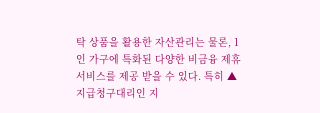탁 상품을 활용한 자산관리는 물론, 1인 가구에 특화된 다양한 비금융 제휴 서비스를 제공 받을 수 있다. 특히 ▲지급청구대리인 지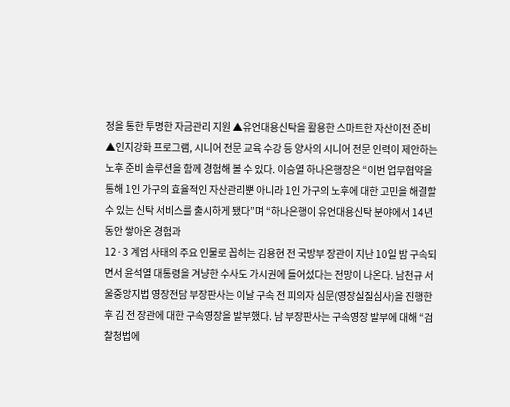정을 통한 투명한 자금관리 지원 ▲유언대용신탁을 활용한 스마트한 자산이전 준비 ▲인지강화 프로그램, 시니어 전문 교육 수강 등 양사의 시니어 전문 인력이 제안하는 노후 준비 솔루션을 함께 경험해 볼 수 있다. 이승열 하나은행장은 “이번 업무협약을 통해 1인 가구의 효율적인 자산관리뿐 아니라 1인 가구의 노후에 대한 고민을 해결할 수 있는 신탁 서비스를 출시하게 됐다”며 “하나은행이 유언대용신탁 분야에서 14년 동안 쌓아온 경험과
12·3 계엄 사태의 주요 인물로 꼽히는 김용현 전 국방부 장관이 지난 10일 밤 구속되면서 윤석열 대통령을 겨냥한 수사도 가시권에 들어섰다는 전망이 나온다. 남천규 서울중앙지법 영장전담 부장판사는 이날 구속 전 피의자 심문(영장실질심사)을 진행한 후 김 전 장관에 대한 구속영장을 발부했다. 남 부장판사는 구속영장 발부에 대해 “검찰청법에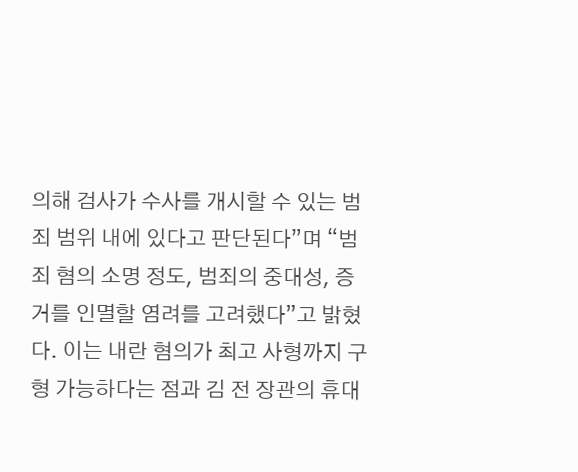의해 검사가 수사를 개시할 수 있는 범죄 범위 내에 있다고 판단된다”며 “범죄 혐의 소명 정도, 범죄의 중대성, 증거를 인멸할 염려를 고려했다”고 밝혔다. 이는 내란 혐의가 최고 사형까지 구형 가능하다는 점과 김 전 장관의 휴대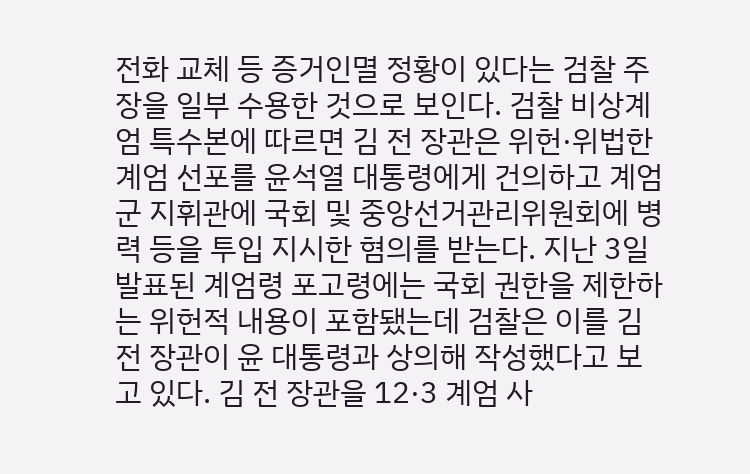전화 교체 등 증거인멸 정황이 있다는 검찰 주장을 일부 수용한 것으로 보인다. 검찰 비상계엄 특수본에 따르면 김 전 장관은 위헌·위법한 계엄 선포를 윤석열 대통령에게 건의하고 계엄군 지휘관에 국회 및 중앙선거관리위원회에 병력 등을 투입 지시한 혐의를 받는다. 지난 3일 발표된 계엄령 포고령에는 국회 권한을 제한하는 위헌적 내용이 포함됐는데 검찰은 이를 김 전 장관이 윤 대통령과 상의해 작성했다고 보고 있다. 김 전 장관을 12·3 계엄 사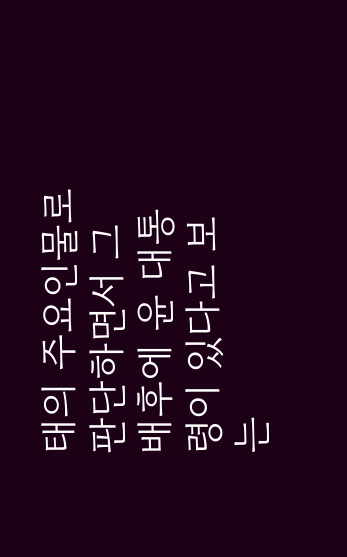태의 주요인물로 판단하면서 그 배후에 윤 대통령이 있다고 보는